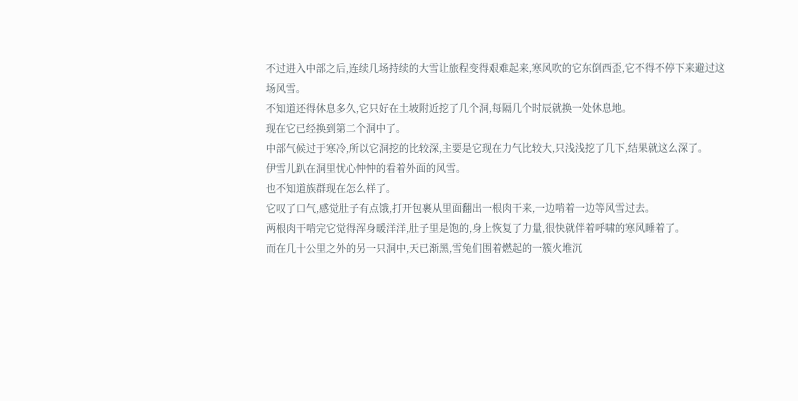不过进入中部之后,连续几场持续的大雪让旅程变得艰难起来,寒风吹的它东倒西歪,它不得不停下来避过这场风雪。
不知道还得休息多久,它只好在土坡附近挖了几个洞,每隔几个时辰就换一处休息地。
现在它已经换到第二个洞中了。
中部气候过于寒冷,所以它洞挖的比较深,主要是它现在力气比较大,只浅浅挖了几下,结果就这么深了。
伊雪儿趴在洞里忧心忡忡的看着外面的风雪。
也不知道族群现在怎么样了。
它叹了口气,感觉肚子有点饿,打开包裹从里面翻出一根肉干来,一边啃着一边等风雪过去。
两根肉干啃完它觉得浑身暖洋洋,肚子里是饱的,身上恢复了力量,很快就伴着呼啸的寒风睡着了。
而在几十公里之外的另一只洞中,天已渐黑,雪兔们围着燃起的一簇火堆沉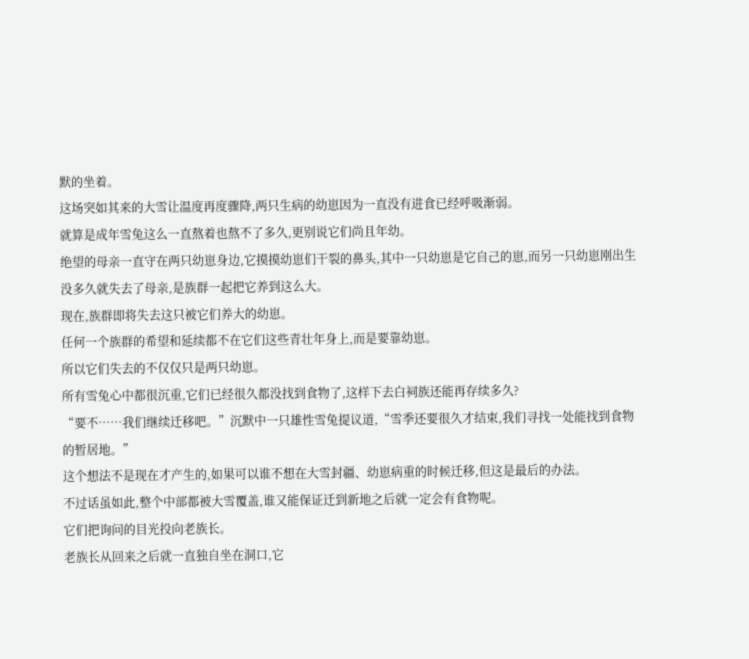默的坐着。
这场突如其来的大雪让温度再度骤降,两只生病的幼崽因为一直没有进食已经呼吸渐弱。
就算是成年雪兔这么一直熬着也熬不了多久,更别说它们尚且年幼。
绝望的母亲一直守在两只幼崽身边,它摸摸幼崽们干裂的鼻头,其中一只幼崽是它自己的崽,而另一只幼崽刚出生没多久就失去了母亲,是族群一起把它养到这么大。
现在,族群即将失去这只被它们养大的幼崽。
任何一个族群的希望和延续都不在它们这些青壮年身上,而是要靠幼崽。
所以它们失去的不仅仅只是两只幼崽。
所有雪兔心中都很沉重,它们已经很久都没找到食物了,这样下去白祠族还能再存续多久?
“要不……我们继续迁移吧。”沉默中一只雄性雪兔提议道,“雪季还要很久才结束,我们寻找一处能找到食物的暂居地。”
这个想法不是现在才产生的,如果可以谁不想在大雪封疆、幼崽病重的时候迁移,但这是最后的办法。
不过话虽如此,整个中部都被大雪覆盖,谁又能保证迁到新地之后就一定会有食物呢。
它们把询问的目光投向老族长。
老族长从回来之后就一直独自坐在洞口,它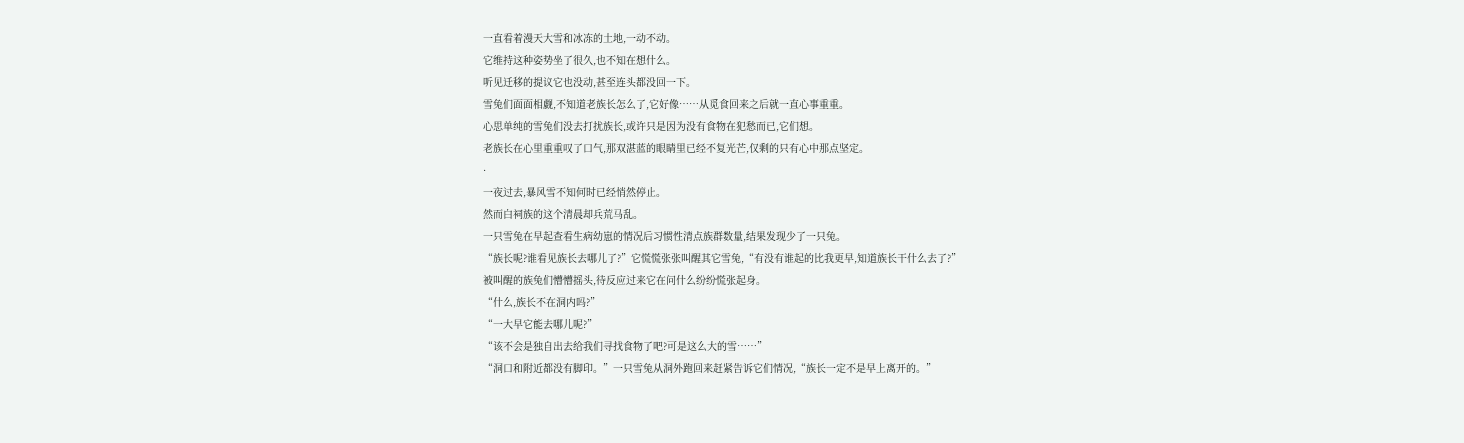一直看着漫天大雪和冰冻的土地,一动不动。
它维持这种姿势坐了很久,也不知在想什么。
听见迁移的提议它也没动,甚至连头都没回一下。
雪兔们面面相觑,不知道老族长怎么了,它好像……从觅食回来之后就一直心事重重。
心思单纯的雪兔们没去打扰族长,或许只是因为没有食物在犯愁而已,它们想。
老族长在心里重重叹了口气,那双湛蓝的眼睛里已经不复光芒,仅剩的只有心中那点坚定。
·
一夜过去,暴风雪不知何时已经悄然停止。
然而白祠族的这个清晨却兵荒马乱。
一只雪兔在早起查看生病幼崽的情况后习惯性清点族群数量,结果发现少了一只兔。
“族长呢?谁看见族长去哪儿了?”它慌慌张张叫醒其它雪兔,“有没有谁起的比我更早,知道族长干什么去了?”
被叫醒的族兔们懵懵摇头,待反应过来它在问什么纷纷慌张起身。
“什么,族长不在洞内吗?”
“一大早它能去哪儿呢?”
“该不会是独自出去给我们寻找食物了吧?可是这么大的雪……”
“洞口和附近都没有脚印。”一只雪兔从洞外跑回来赶紧告诉它们情况,“族长一定不是早上离开的。”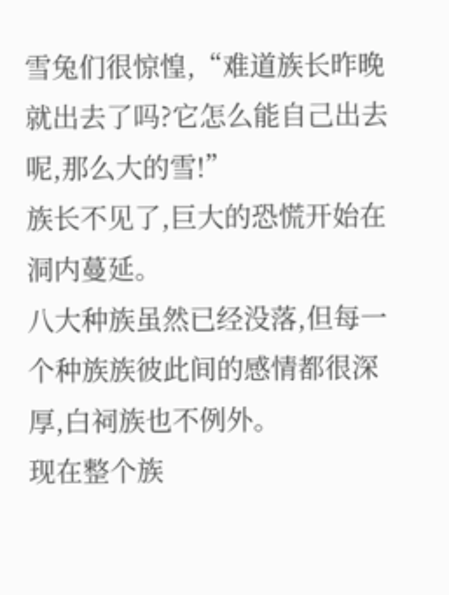雪兔们很惊惶,“难道族长昨晚就出去了吗?它怎么能自己出去呢,那么大的雪!”
族长不见了,巨大的恐慌开始在洞内蔓延。
八大种族虽然已经没落,但每一个种族族彼此间的感情都很深厚,白祠族也不例外。
现在整个族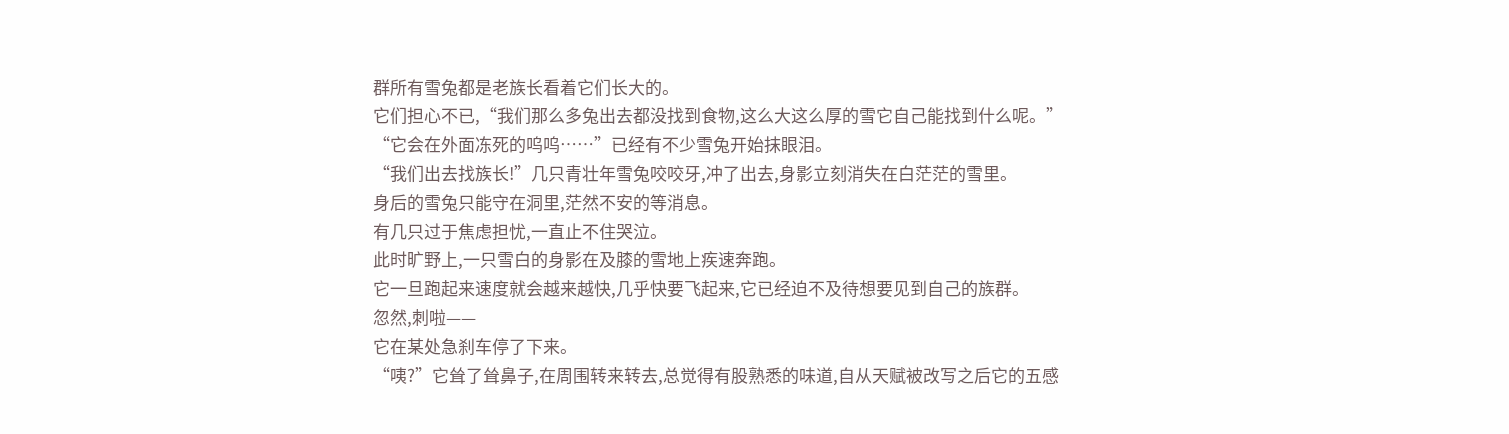群所有雪兔都是老族长看着它们长大的。
它们担心不已,“我们那么多兔出去都没找到食物,这么大这么厚的雪它自己能找到什么呢。”
“它会在外面冻死的呜呜……”已经有不少雪兔开始抹眼泪。
“我们出去找族长!”几只青壮年雪兔咬咬牙,冲了出去,身影立刻消失在白茫茫的雪里。
身后的雪兔只能守在洞里,茫然不安的等消息。
有几只过于焦虑担忧,一直止不住哭泣。
此时旷野上,一只雪白的身影在及膝的雪地上疾速奔跑。
它一旦跑起来速度就会越来越快,几乎快要飞起来,它已经迫不及待想要见到自己的族群。
忽然,刺啦——
它在某处急刹车停了下来。
“咦?”它耸了耸鼻子,在周围转来转去,总觉得有股熟悉的味道,自从天赋被改写之后它的五感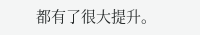都有了很大提升。